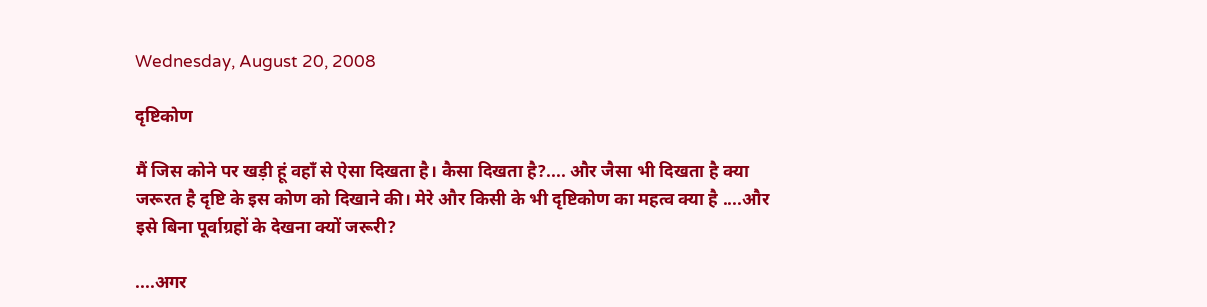Wednesday, August 20, 2008

दृष्टिकोण

मैं जिस कोने पर खड़ी हूं वहाँ से ऐसा दिखता है। कैसा दिखता है?.... और जैसा भी दिखता है क्या जरूरत है दृष्टि के इस कोण को दिखाने की। मेरे और किसी के भी दृष्टिकोण का महत्व क्या है ....और इसे बिना पूर्वाग्रहों के देखना क्यों जरूरी?

....अगर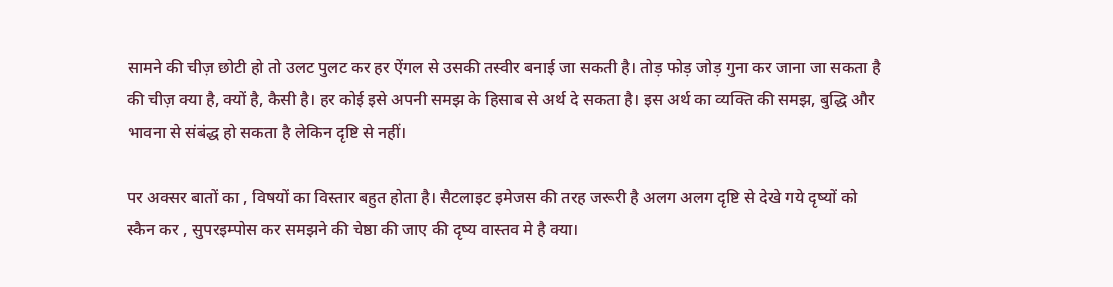सामने की चीज़ छोटी हो तो उलट पुलट कर हर ऐंगल से उसकी तस्वीर बनाई जा सकती है। तोड़ फोड़ जोड़ गुना कर जाना जा सकता है की चीज़ क्या है, क्यों है, कैसी है। हर कोई इसे अपनी समझ के हिसाब से अर्थ दे सकता है। इस अर्थ का व्यक्ति की समझ, बुद्धि और भावना से संबंद्ध हो सकता है लेकिन दृष्टि से नहीं।

पर अक्सर बातों का , विषयों का विस्तार बहुत होता है। सैटलाइट इमेजस की तरह जरूरी है अलग अलग दृष्टि से देखे गये दृष्यों को स्कैन कर , सुपरइम्पोस कर समझने की चेष्ठा की जाए की दृष्य वास्तव मे है क्या।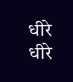धीरे धीरे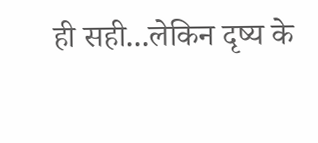ही सही...लेकिन दृष्य के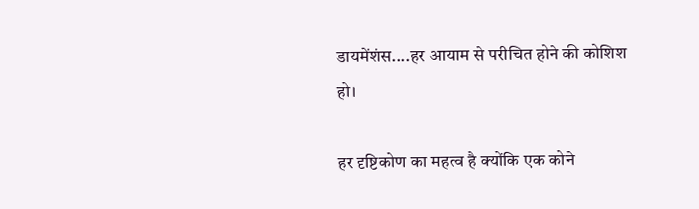डायमेंशंस....हर आयाम से परीचित होने की कोशिश हो।

हर दृष्टिकोण का महत्व है क्योंकि एक कोने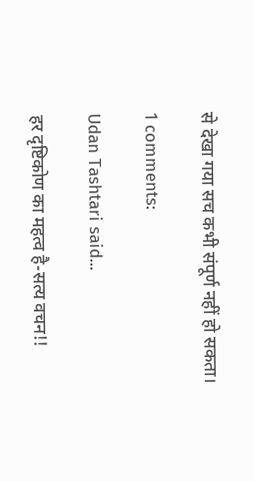से देखा गया सच कभी संपूर्ण नहीं हो सकता।

1 comments:

Udan Tashtari said...

हर दृष्टिकोण का महत्व है-सत्य वचन!!